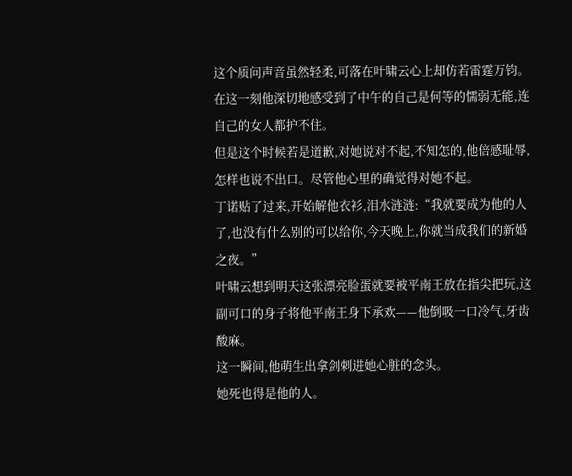这个质问声音虽然轻柔,可落在叶啸云心上却仿若雷霆万钧。
在这一刻他深切地感受到了中午的自己是何等的懦弱无能,连自己的女人都护不住。
但是这个时候若是道歉,对她说对不起,不知怎的,他倍感耻辱,怎样也说不出口。尽管他心里的确觉得对她不起。
丁诺贴了过来,开始解他衣衫,泪水涟涟:“我就要成为他的人了,也没有什么别的可以给你,今天晚上,你就当成我们的新婚之夜。”
叶啸云想到明天这张漂亮脸蛋就要被平南王放在指尖把玩,这副可口的身子将他平南王身下承欢——他倒吸一口冷气,牙齿酸麻。
这一瞬间,他萌生出拿剑刺进她心脏的念头。
她死也得是他的人。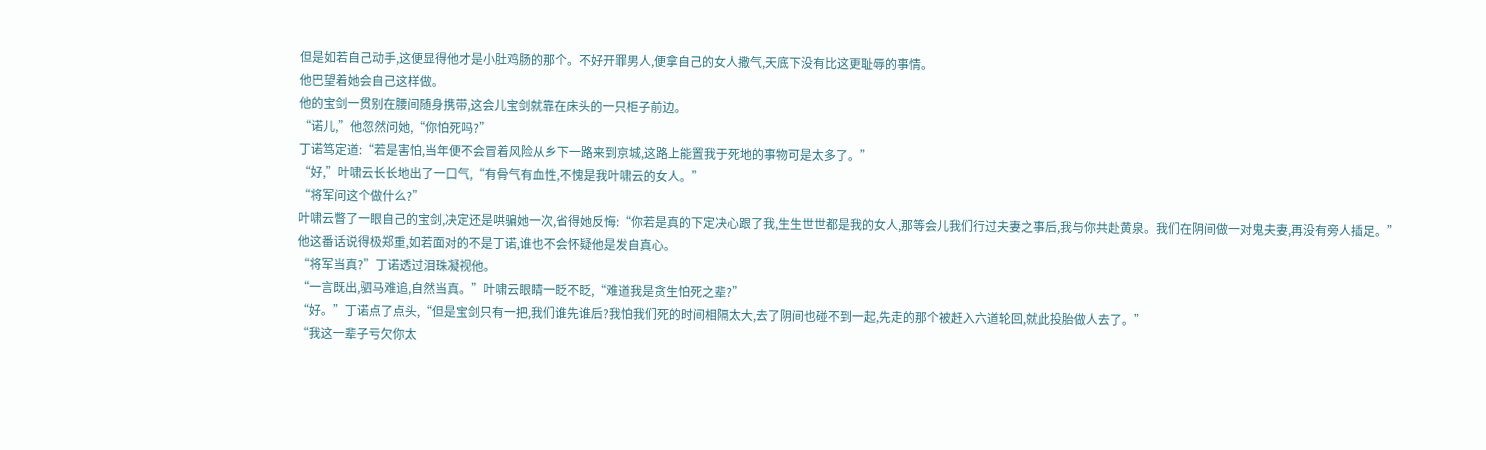但是如若自己动手,这便显得他才是小肚鸡肠的那个。不好开罪男人,便拿自己的女人撒气,天底下没有比这更耻辱的事情。
他巴望着她会自己这样做。
他的宝剑一贯别在腰间随身携带,这会儿宝剑就靠在床头的一只柜子前边。
“诺儿,”他忽然问她,“你怕死吗?”
丁诺笃定道:“若是害怕,当年便不会冒着风险从乡下一路来到京城,这路上能置我于死地的事物可是太多了。”
“好,”叶啸云长长地出了一口气,“有骨气有血性,不愧是我叶啸云的女人。”
“将军问这个做什么?”
叶啸云瞥了一眼自己的宝剑,决定还是哄骗她一次,省得她反悔:“你若是真的下定决心跟了我,生生世世都是我的女人,那等会儿我们行过夫妻之事后,我与你共赴黄泉。我们在阴间做一对鬼夫妻,再没有旁人插足。”
他这番话说得极郑重,如若面对的不是丁诺,谁也不会怀疑他是发自真心。
“将军当真?”丁诺透过泪珠凝视他。
“一言既出,驷马难追,自然当真。”叶啸云眼睛一眨不眨,“难道我是贪生怕死之辈?”
“好。”丁诺点了点头,“但是宝剑只有一把,我们谁先谁后?我怕我们死的时间相隔太大,去了阴间也碰不到一起,先走的那个被赶入六道轮回,就此投胎做人去了。”
“我这一辈子亏欠你太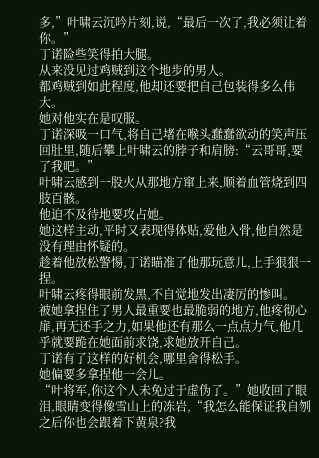多,”叶啸云沉吟片刻,说,“最后一次了,我必须让着你。”
丁诺险些笑得拍大腿。
从来没见过鸡贼到这个地步的男人。
都鸡贼到如此程度,他却还要把自己包装得多么伟大。
她对他实在是叹服。
丁诺深吸一口气,将自己堵在喉头蠢蠢欲动的笑声压回肚里,随后攀上叶啸云的脖子和肩膀:“云哥哥,要了我吧。”
叶啸云感到一股火从那地方窜上来,顺着血管烧到四肢百骸。
他迫不及待地要攻占她。
她这样主动,平时又表现得体贴,爱他入骨,他自然是没有理由怀疑的。
趁着他放松警惕,丁诺瞄准了他那玩意儿,上手狠狠一捏。
叶啸云疼得眼前发黑,不自觉地发出凄厉的惨叫。
被她拿捏住了男人最重要也最脆弱的地方,他疼彻心扉,再无还手之力,如果他还有那么一点点力气,他几乎就要跪在她面前求饶,求她放开自己。
丁诺有了这样的好机会,哪里舍得松手。
她偏要多拿捏他一会儿。
“叶将军,你这个人未免过于虚伪了。”她收回了眼泪,眼睛变得像雪山上的冻岩,“我怎么能保证我自刎之后你也会跟着下黄泉?我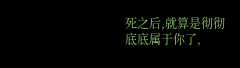死之后,就算是彻彻底底属于你了,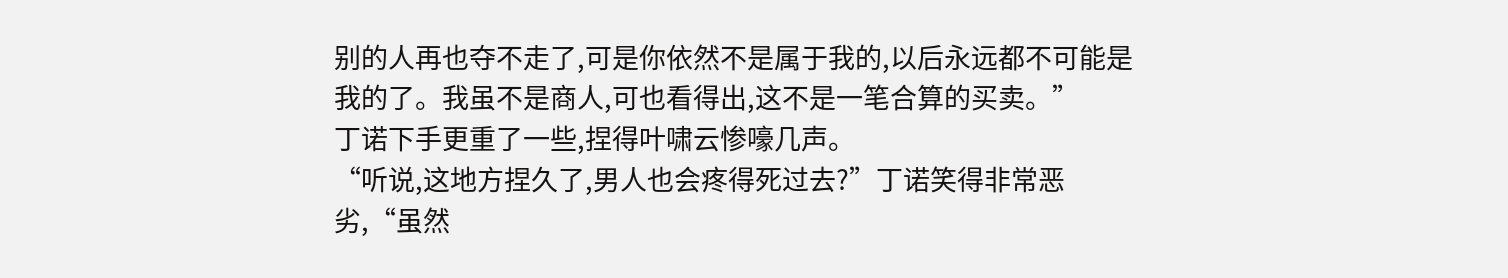别的人再也夺不走了,可是你依然不是属于我的,以后永远都不可能是我的了。我虽不是商人,可也看得出,这不是一笔合算的买卖。”
丁诺下手更重了一些,捏得叶啸云惨嚎几声。
“听说,这地方捏久了,男人也会疼得死过去?”丁诺笑得非常恶劣,“虽然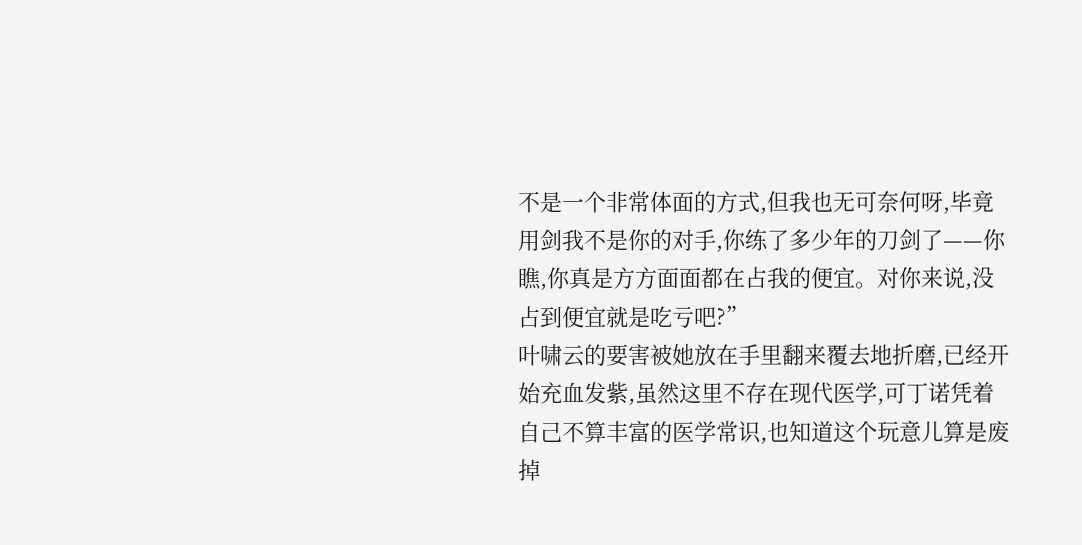不是一个非常体面的方式,但我也无可奈何呀,毕竟用剑我不是你的对手,你练了多少年的刀剑了——你瞧,你真是方方面面都在占我的便宜。对你来说,没占到便宜就是吃亏吧?”
叶啸云的要害被她放在手里翻来覆去地折磨,已经开始充血发紫,虽然这里不存在现代医学,可丁诺凭着自己不算丰富的医学常识,也知道这个玩意儿算是废掉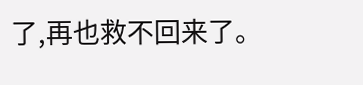了,再也救不回来了。